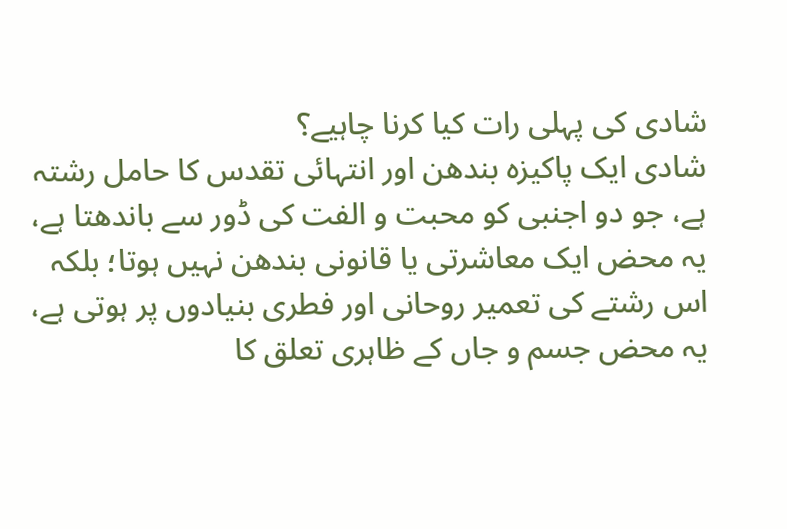شادی کی پہلی رات کیا کرنا چاہیے؟
شادی ایک پاکیزہ بندھن اور انتہائی تقدس کا حامل رشتہ ہے، جو دو اجنبی کو محبت و الفت کی ڈور سے باندھتا ہے، یہ محض ایک معاشرتی یا قانونی بندھن نہیں ہوتا؛ بلکہ اس رشتے کی تعمیر روحانی اور فطری بنیادوں پر ہوتی ہے، یہ محض جسم و جاں کے ظاہری تعلق کا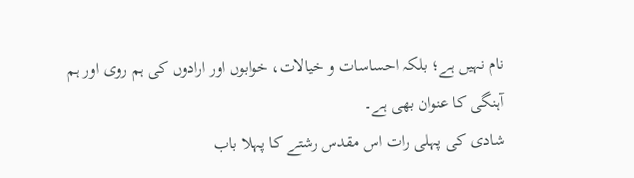نام نہیں ہے؛ بلکہ احساسات و خیالات، خوابوں اور ارادوں کی ہم روی اور ہم آہنگی کا عنوان بھی ہے۔
شادی کی پہلی رات اس مقدس رشتے کا پہلا باب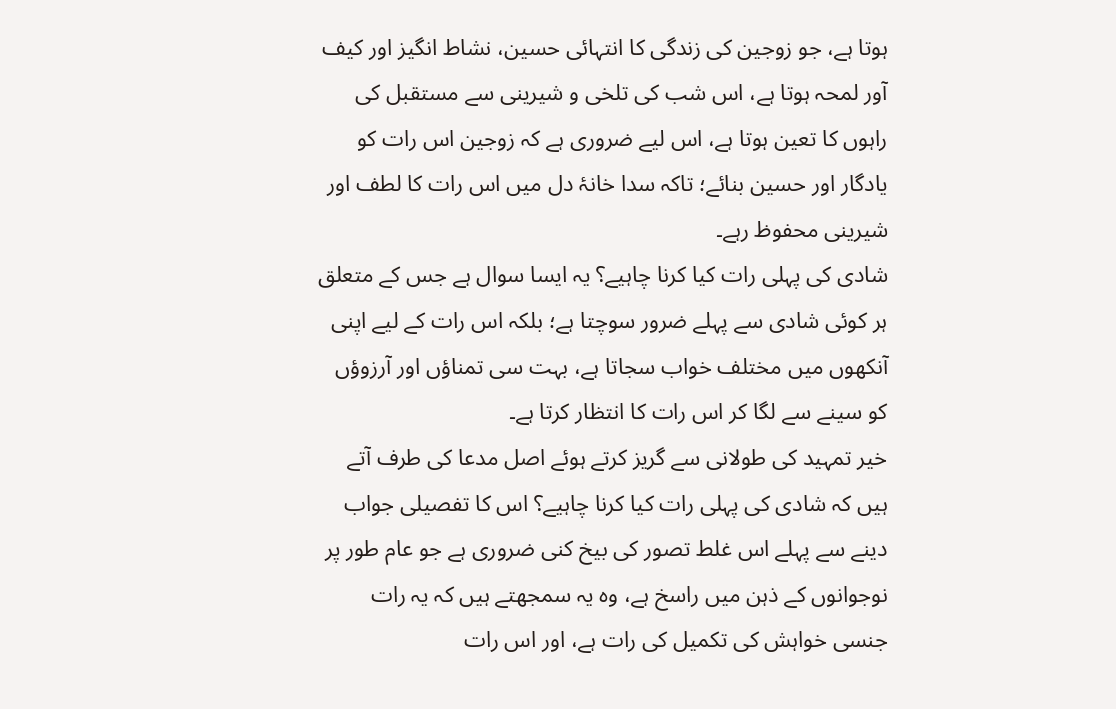ہوتا ہے، جو زوجین کی زندگی کا انتہائی حسین، نشاط انگیز اور کیف آور لمحہ ہوتا ہے، اس شب کی تلخی و شیرینی سے مستقبل کی راہوں کا تعین ہوتا ہے، اس لیے ضروری ہے کہ زوجین اس رات کو یادگار اور حسین بنائے؛ تاکہ سدا خانۂ دل میں اس رات کا لطف اور شیرینی محفوظ رہے۔
شادی کی پہلی رات کیا کرنا چاہیے؟ یہ ایسا سوال ہے جس کے متعلق ہر کوئی شادی سے پہلے ضرور سوچتا ہے؛ بلکہ اس رات کے لیے اپنی آنکھوں میں مختلف خواب سجاتا ہے، بہت سی تمناؤں اور آرزوؤں کو سینے سے لگا کر اس رات کا انتظار کرتا ہے۔
خیر تمہید کی طولانی سے گریز کرتے ہوئے اصل مدعا کی طرف آتے ہیں کہ شادی کی پہلی رات کیا کرنا چاہیے؟ اس کا تفصیلی جواب دینے سے پہلے اس غلط تصور کی بیخ کنی ضروری ہے جو عام طور پر نوجوانوں کے ذہن میں راسخ ہے، وہ یہ سمجھتے ہیں کہ یہ رات جنسی خواہش کی تکمیل کی رات ہے، اور اس رات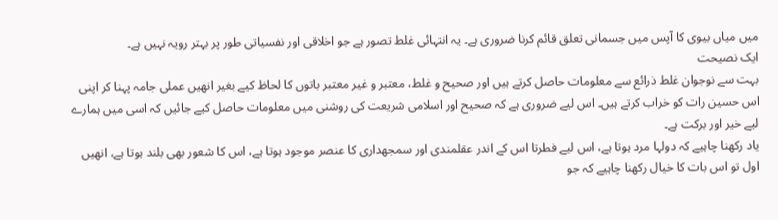میں میاں بیوی کا آپس میں جسمانی تعلق قائم کرنا ضروری ہے۔ یہ انتہائی غلط تصور ہے جو اخلاقی اور نفسیاتی طور پر بہتر رویہ نہیں ہے۔
ایک نصیحت
بہت سے نوجوان غلط ذرائع سے معلومات حاصل کرتے ہیں اور صحیح و غلط، معتبر و غیر معتبر باتوں کا لحاظ کیے بغیر انھیں عملی جامہ پہنا کر اپنی اس حسین رات کو خراب کرتے ہیں۔ اس لیے ضروری ہے کہ صحیح اور اسلامی شریعت کی روشنی میں معلومات حاصل کیے جائیں کہ اسی میں ہمارے لیے خیر اور برکت ہے۔
یاد رکھنا چاہیے کہ دولہا مرد ہوتا ہے، اس لیے فطرتا اس کے اندر عقلمندی اور سمجھداری کا عنصر موجود ہوتا ہے، اس کا شعور بھی بلند ہوتا ہے، انھیں اول تو اس بات کا خیال رکھنا چاہیے کہ جو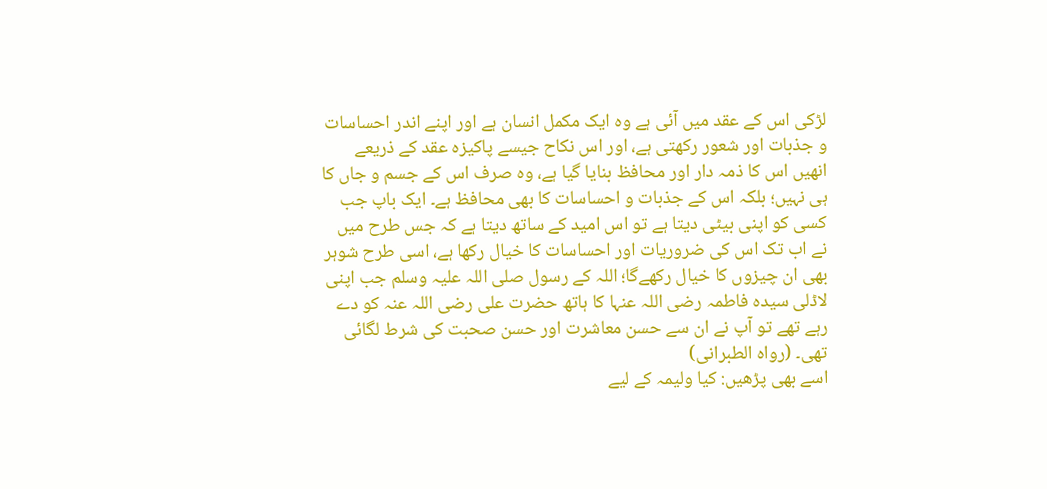لڑکی اس کے عقد میں آئی ہے وہ ایک مکمل انسان ہے اور اپنے اندر احساسات و جذبات اور شعور رکھتی ہے، اور اس نکاح جیسے پاکیزہ عقد کے ذریعے انھیں اس کا ذمہ دار اور محافظ بنایا گیا ہے، وہ صرف اس کے جسم و جاں کا ہی نہیں؛ بلکہ اس کے جذبات و احساسات کا بھی محافظ ہے۔ ایک باپ جب کسی کو اپنی بیٹی دیتا ہے تو اس امید کے ساتھ دیتا ہے کہ جس طرح میں نے اب تک اس کی ضروریات اور احساسات کا خیال رکھا ہے، اسی طرح شوہر بھی ان چیزوں کا خیال رکھےگا؛ اللہ کے رسول صلی اللہ علیہ وسلم جب اپنی لاڈلی سیدہ فاطمہ رضی اللہ عنہا کا ہاتھ حضرت علی رضی اللہ عنہ کو دے رہے تھے تو آپ نے ان سے حسن معاشرت اور حسن صحبت کی شرط لگائی تھی۔ (رواہ الطبرانی)
اسے بھی پڑھیں: کیا ولیمہ کے لیے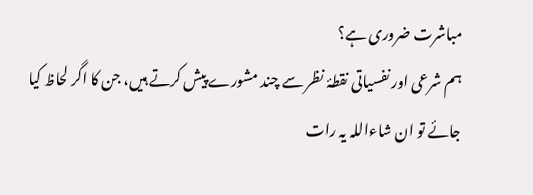مباشرت ضروری ہے؟
ہم شرعی اور نفسیاتی نقطۂ نظر سے چند مشورے پیش کرتے ہیں، جن کا اگر لحاظ کیا جائے تو ان شاءاللہ یہ رات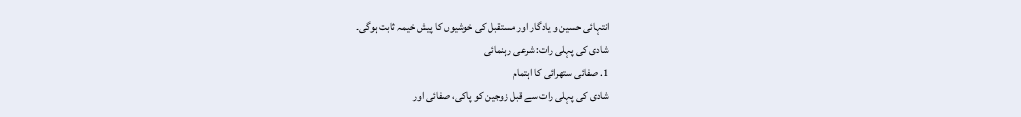انتہائی حسین و یادگار اور مستقبل کی خوشیوں کا پیش خیمہ ثابت ہوگی۔
شادی کی پہلی رات: شرعی رہنمائی
1. صفائی ستھرائی کا اہتمام
شادی کی پہلی رات سے قبل زوجین کو پاکی، صفائی اور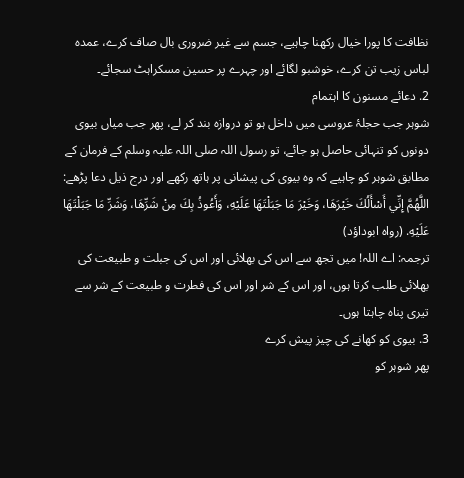نظافت کا پورا خیال رکھنا چاہیے، جسم سے غیر ضروری بال صاف کرے، عمدہ لباس زیب تن کرے، خوشبو لگائے اور چہرے پر حسین مسکراہٹ سجائے۔
2. دعائے مسنون کا اہتمام
شوہر جب حجلۂ عروسی میں داخل ہو تو دروازہ بند کر لے، پھر جب میاں بیوی دونوں کو تنہائی حاصل ہو جائے، تو رسول اللہ صلی اللہ علیہ وسلم کے فرمان کے مطابق شوہر کو چاہیے کہ وہ بیوی کی پیشانی پر ہاتھ رکھے اور درج ذیل دعا پڑھے:
اللَّهُمَّ إِنِّي أَسْأَلُكَ خَيْرَهَا، وَخَيْرَ مَا جَبَلْتَهَا عَلَيْهِ، وَأَعُوذُ بِكَ مِنْ شَرِّهَا، وَشَرِّ مَا جَبَلْتَهَا عَلَيْهِ. (رواہ ابوداؤد)
ترجمہ: اے اللہ! میں تجھ سے اس کی بھلائی اور اس کی جبلت و طبیعت کی بھلائی طلب کرتا ہوں، اور اس کے شر اور اس کی فطرت و طبیعت کے شر سے تیری پناہ چاہتا ہوں۔
3. بیوی کو کھانے کی چیز پیش کرے
پھر شوہر کو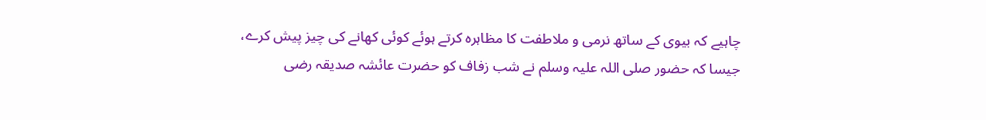چاہیے کہ بیوی کے ساتھ نرمی و ملاطفت کا مظاہرہ کرتے ہوئے کوئی کھانے کی چیز پیش کرے، جیسا کہ حضور صلی اللہ علیہ وسلم نے شب زفاف کو حضرت عائشہ صدیقہ رضی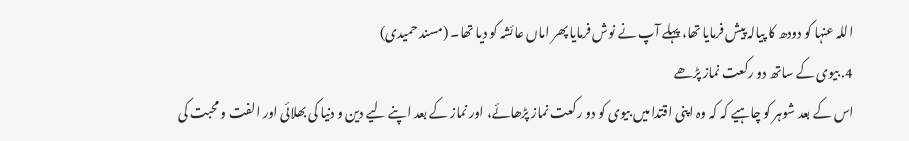اللہ عنہا کو دودھ کا پیالہ پیش فرمایا تھا، پہلے آپ نے نوش فرمایا پھر اماں عائشہ کو دیا تھا۔ (مسند حمیدی)
4. بیوی کے ساتھ دو رکعت نماز پڑھے
اس کے بعد شوہر کو چاہیے کہ کہ وہ اپنی اقتدا میں بیوی کو دو رکعت نماز پڑھائے، اور نماز کے بعد اپنے لیے دین و دنیا کی بھلائی اور الفت و محبت کی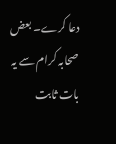دعا کرے۔ بعض صحابہ کرام سے یہ بات ثابت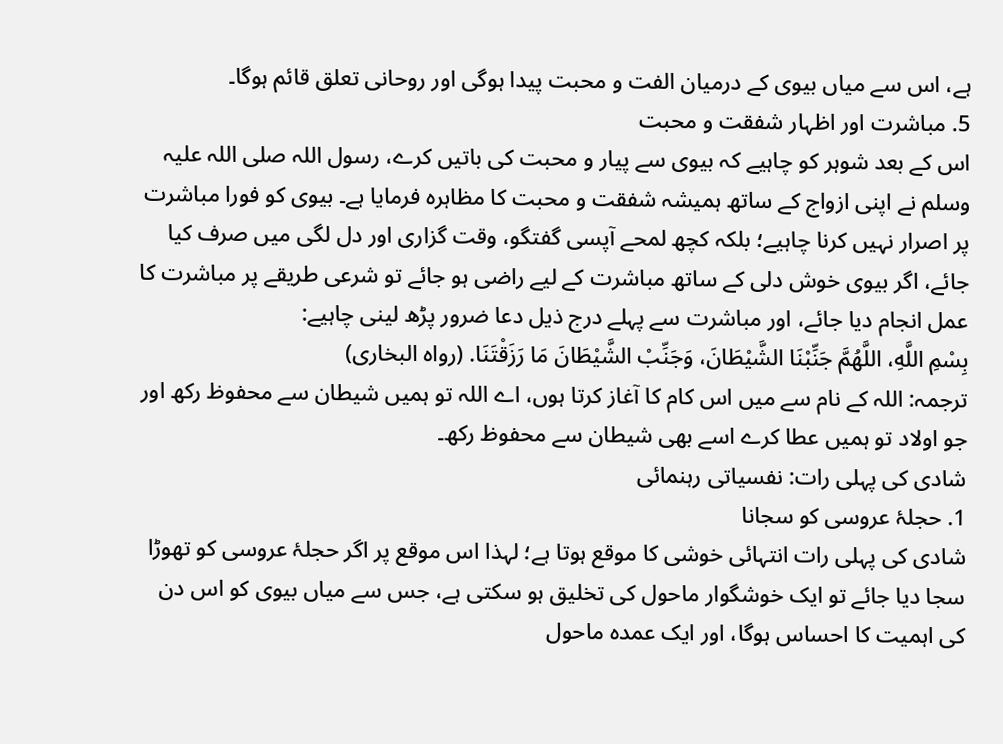ہے، اس سے میاں بیوی کے درمیان الفت و محبت پیدا ہوگی اور روحانی تعلق قائم ہوگا۔
5. مباشرت اور اظہار شفقت و محبت
اس کے بعد شوہر کو چاہیے کہ بیوی سے پیار و محبت کی باتیں کرے، رسول اللہ صلی اللہ علیہ وسلم نے اپنی ازواج کے ساتھ ہمیشہ شفقت و محبت کا مظاہرہ فرمایا ہے۔ بیوی کو فورا مباشرت پر اصرار نہیں کرنا چاہیے؛ بلکہ کچھ لمحے آپسی گفتگو، وقت گزاری اور دل لگی میں صرف کیا جائے، اگر بیوی خوش دلی کے ساتھ مباشرت کے لیے راضی ہو جائے تو شرعی طریقے پر مباشرت کا عمل انجام دیا جائے، اور مباشرت سے پہلے درج ذیل دعا ضرور پڑھ لینی چاہیے:
بِسْمِ اللَّهِ، اللَّهُمَّ جَنِّبْنَا الشَّيْطَانَ، وَجَنِّبْ الشَّيْطَانَ مَا رَزَقْتَنَا. (رواہ البخاری)
ترجمہ: اللہ کے نام سے میں اس کام کا آغاز کرتا ہوں، اے اللہ تو ہمیں شیطان سے محفوظ رکھ اور جو اولاد تو ہمیں عطا کرے اسے بھی شیطان سے محفوظ رکھ۔
شادی کی پہلی رات: نفسیاتی رہنمائی
1. حجلۂ عروسی کو سجانا
شادی کی پہلی رات انتہائی خوشی کا موقع ہوتا ہے؛ لہذا اس موقع پر اگر حجلۂ عروسی کو تھوڑا سجا دیا جائے تو ایک خوشگوار ماحول کی تخلیق ہو سکتی ہے، جس سے میاں بیوی کو اس دن کی اہمیت کا احساس ہوگا، اور ایک عمدہ ماحول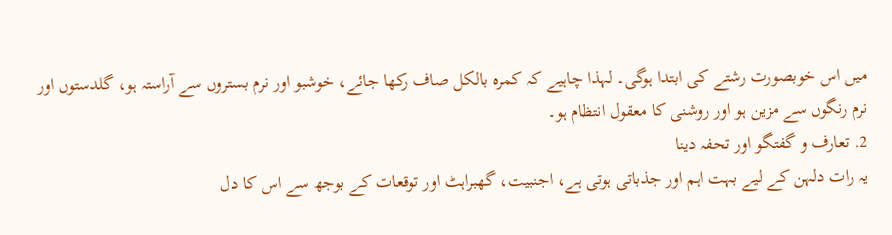میں اس خوبصورت رشتے کی ابتدا ہوگی۔ لہذا چاہیے کہ کمرہ بالکل صاف رکھا جائے، خوشبو اور نرم بستروں سے آراستہ ہو، گلدستوں اور نرم رنگوں سے مزین ہو اور روشنی کا معقول انتظام ہو۔
2. تعارف و گفتگو اور تحفہ دینا
یہ رات دلہن کے لیے بہت اہم اور جذباتی ہوتی ہے، اجنبیت، گھبراہٹ اور توقعات کے بوجھ سے اس کا دل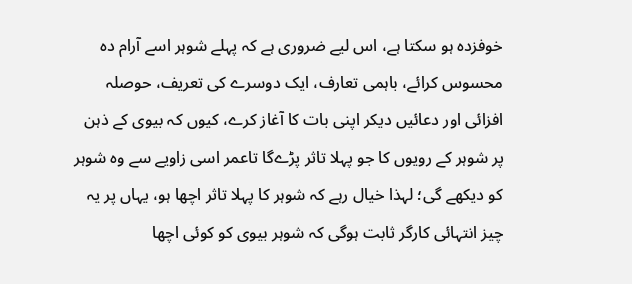خوفزدہ ہو سکتا ہے، اس لیے ضروری ہے کہ پہلے شوہر اسے آرام دہ محسوس کرائے، باہمی تعارف، ایک دوسرے کی تعریف، حوصلہ افزائی اور دعائیں دیکر اپنی بات کا آغاز کرے، کیوں کہ بیوی کے ذہن پر شوہر کے رویوں کا جو پہلا تاثر پڑےگا تاعمر اسی زاویے سے وہ شوہر کو دیکھے گی؛ لہذا خیال رہے کہ شوہر کا پہلا تاثر اچھا ہو، یہاں پر یہ چیز انتہائی کارگر ثابت ہوگی کہ شوہر بیوی کو کوئی اچھا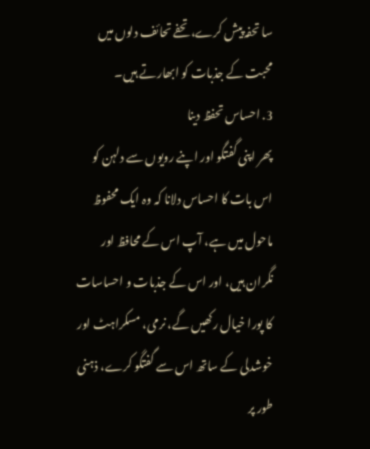سا تحفہ پیش کرے، تحفے تحائف دلوں میں محبت کے جذبات کو ابھارتے ہیں۔
3. احساس تحفظ دینا
پھر اپنی گفتگو اور اپنے رویوں سے دلہن کو اس بات کا احساس دلانا کہ وہ ایک محفوظ ماحول میں ہے، آپ اس کے محافظ اور نگران ہیں، اور اس کے جذبات و احساسات کا پورا خیال رکھیں گے، نرمی، مسکراہٹ اور خوشدلی کے ساتھ اس سے گفتگو کرے، ذہنی طور پر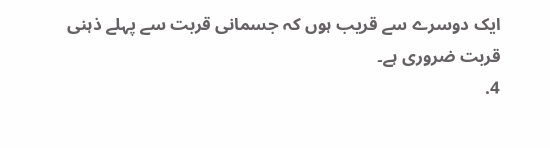ایک دوسرے سے قریب ہوں کہ جسمانی قربت سے پہلے ذہنی قربت ضروری ہے۔
4.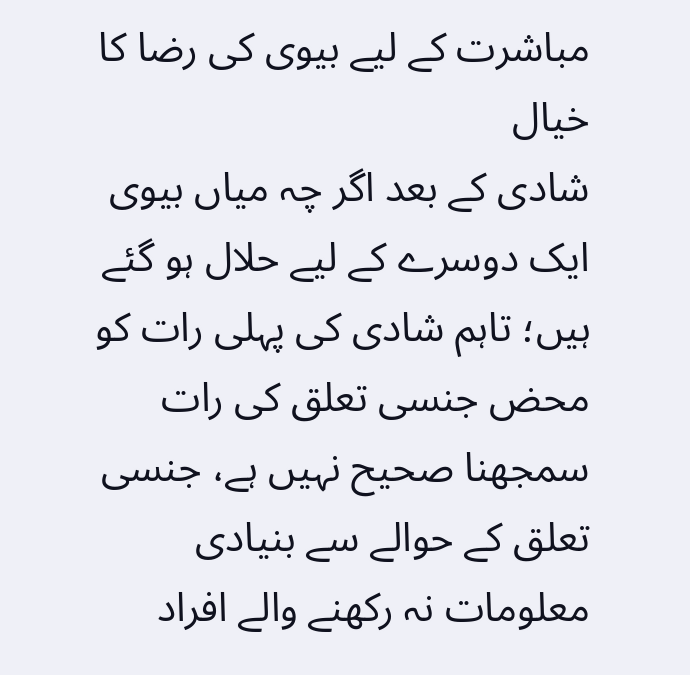مباشرت کے لیے بیوی کی رضا کا خیال
شادی کے بعد اگر چہ میاں بیوی ایک دوسرے کے لیے حلال ہو گئے ہیں؛ تاہم شادی کی پہلی رات کو محض جنسی تعلق کی رات سمجھنا صحیح نہیں ہے، جنسی تعلق کے حوالے سے بنیادی معلومات نہ رکھنے والے افراد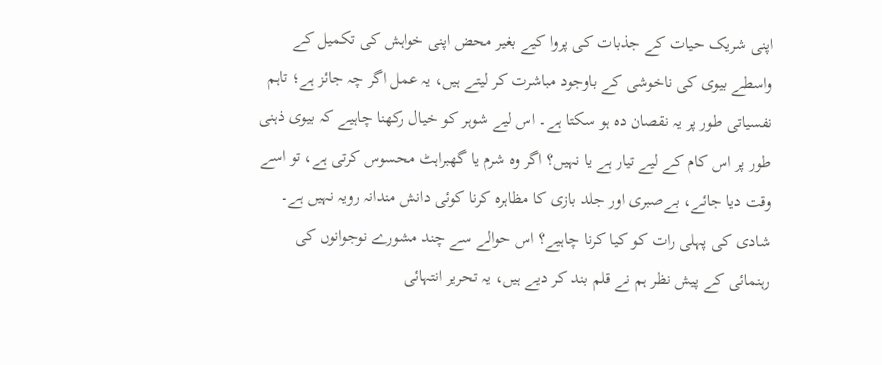اپنی شریک حیات کے جذبات کی پروا کیے بغیر محض اپنی خواہش کی تکمیل کے واسطے بیوی کی ناخوشی کے باوجود مباشرت کر لیتے ہیں، یہ عمل اگر چہ جائز ہے؛ تاہم نفسیاتی طور پر یہ نقصان دہ ہو سکتا ہے۔ اس لیے شوہر کو خیال رکھنا چاہیے کہ بیوی ذہنی طور پر اس کام کے لیے تیار ہے یا نہیں؟ اگر وہ شرم یا گھبراہٹ محسوس کرتی ہے، تو اسے وقت دیا جائے، بےصبری اور جلد بازی کا مظاہرہ کرنا کوئی دانش مندانہ رویہ نہیں ہے۔
شادی کی پہلی رات کو کیا کرنا چاہیے؟ اس حوالے سے چند مشورے نوجوانوں کی رہنمائی کے پیش نظر ہم نے قلم بند کر دیے ہیں، یہ تحریر انتہائی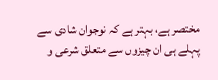مختصر ہے، بہتر ہے کہ نوجوان شادی سے پہلے ہی ان چیزوں سے متعلق شرعی و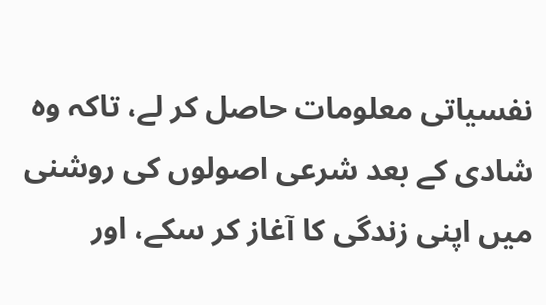نفسیاتی معلومات حاصل کر لے، تاکہ وہ شادی کے بعد شرعی اصولوں کی روشنی میں اپنی زندگی کا آغاز کر سکے، اور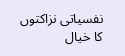نفسیاتی نزاکتوں کا خیال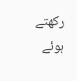رکھتے ہوئے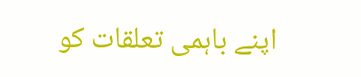اپنے باہمی تعلقات کو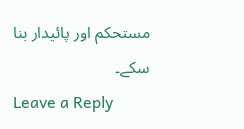مستحکم اور پائیدار بنا سکے۔
Leave a Reply